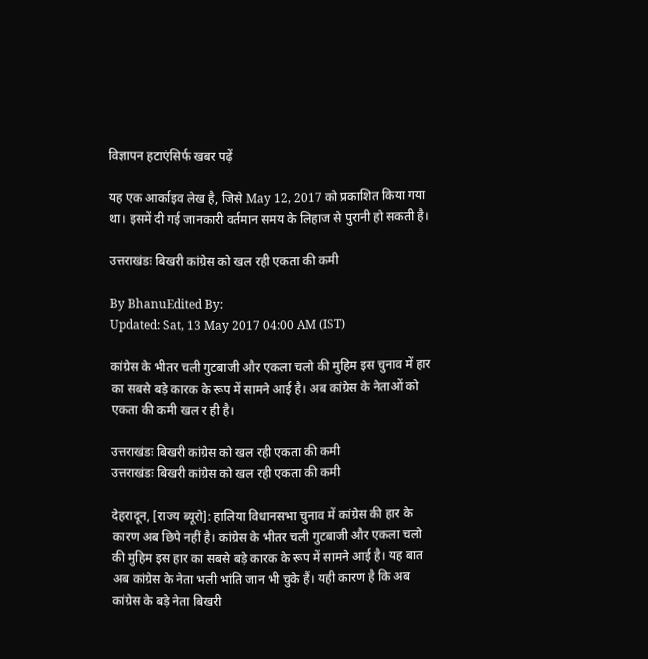विज्ञापन हटाएंसिर्फ खबर पढ़ें

यह एक आर्काइव लेख है, जिसे May 12, 2017 को प्रकाशित किया गया था। इसमें दी गई जानकारी वर्तमान समय के लिहाज से पुरानी हो सकती है।

उत्तराखंडः बिखरी कांग्रेस को खल रही एकता की कमी

By BhanuEdited By:
Updated: Sat, 13 May 2017 04:00 AM (IST)

कांग्रेस के भीतर चली गुटबाजी और एकला चलो की मुहिम इस चुनाव में हार का सबसे बड़े कारक के रूप में सामने आई है। अब कांग्रेस के नेताओं को एकता की कमी खल र ही है।

उत्तराखंडः बिखरी कांग्रेस को खल रही एकता की कमी
उत्तराखंडः बिखरी कांग्रेस को खल रही एकता की कमी

देहरादून, [राज्य ब्यूरो]: हालिया विधानसभा चुनाव में कांग्रेस की हार के कारण अब छिपे नहीं है। कांग्रेस के भीतर चली गुटबाजी और एकला चलो की मुहिम इस हार का सबसे बड़े कारक के रूप में सामने आई है। यह बात अब कांग्रेस के नेता भली भांति जान भी चुके हैं। यही कारण है कि अब कांग्रेस के बड़े नेता बिखरी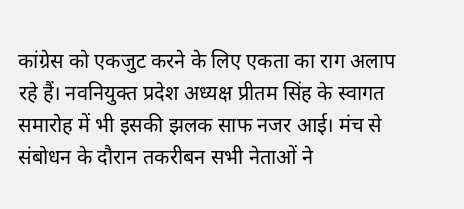कांग्रेस को एकजुट करने के लिए एकता का राग अलाप रहे हैं। नवनियुक्त प्रदेश अध्यक्ष प्रीतम सिंह के स्वागत समारोह में भी इसकी झलक साफ नजर आई। मंच से संबोधन के दौरान तकरीबन सभी नेताओं ने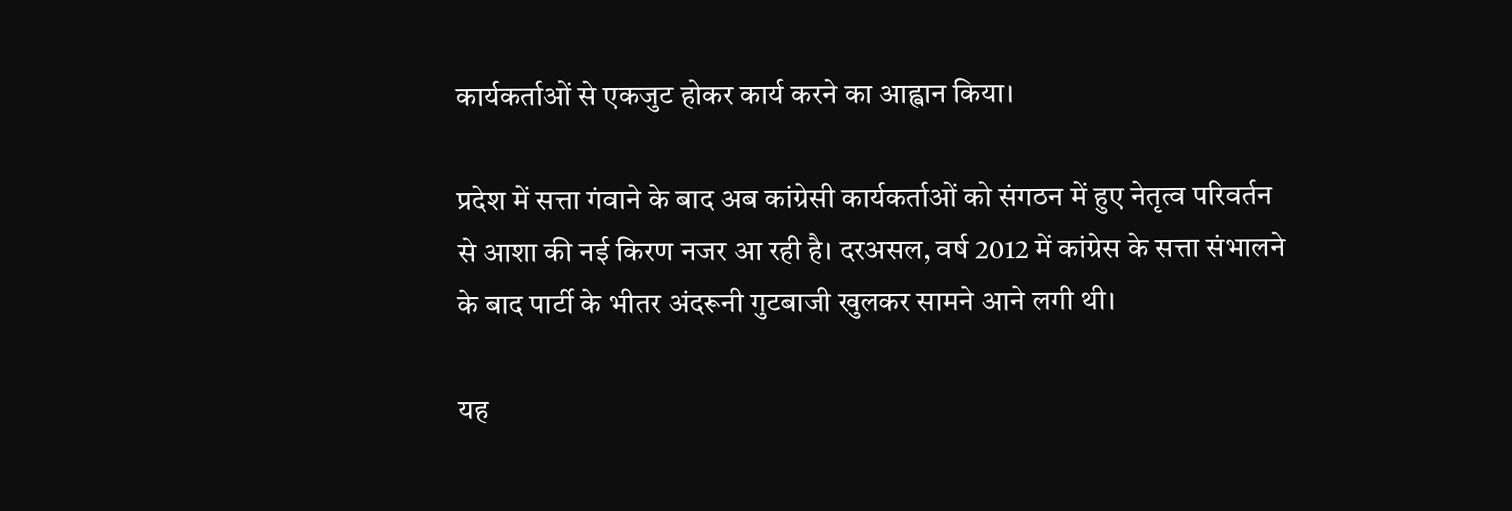कार्यकर्ताओं से एकजुट होकर कार्य करने का आह्वान किया।

प्रदेश में सत्ता गंवाने के बाद अब कांग्रेसी कार्यकर्ताओं को संगठन में हुए नेतृत्व परिवर्तन से आशा की नई किरण नजर आ रही है। दरअसल, वर्ष 2012 में कांग्रेस के सत्ता संभालने के बाद पार्टी के भीतर अंदरूनी गुटबाजी खुलकर सामने आने लगी थी।

यह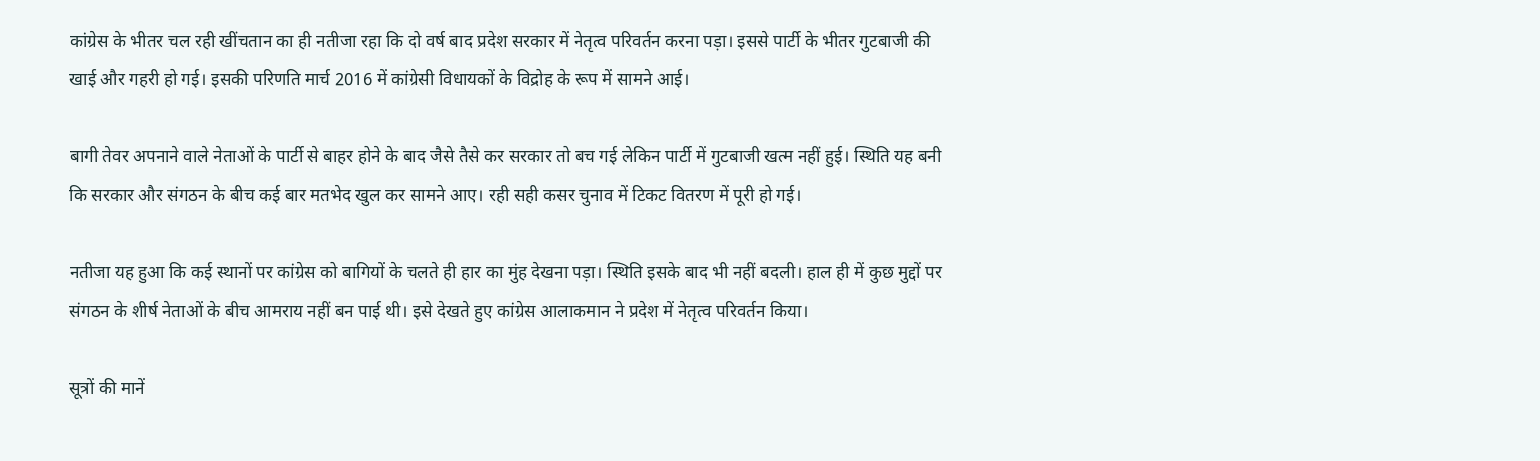कांग्रेस के भीतर चल रही खींचतान का ही नतीजा रहा कि दो वर्ष बाद प्रदेश सरकार में नेतृत्व परिवर्तन करना पड़ा। इससे पार्टी के भीतर गुटबाजी की खाई और गहरी हो गई। इसकी परिणति मार्च 2016 में कांग्रेसी विधायकों के विद्रोह के रूप में सामने आई।

बागी तेवर अपनाने वाले नेताओं के पार्टी से बाहर होने के बाद जैसे तैसे कर सरकार तो बच गई लेकिन पार्टी में गुटबाजी खत्म नहीं हुई। स्थिति यह बनी कि सरकार और संगठन के बीच कई बार मतभेद खुल कर सामने आए। रही सही कसर चुनाव में टिकट वितरण में पूरी हो गई।

नतीजा यह हुआ कि कई स्थानों पर कांग्रेस को बागियों के चलते ही हार का मुंह देखना पड़ा। स्थिति इसके बाद भी नहीं बदली। हाल ही में कुछ मुद्दों पर संगठन के शीर्ष नेताओं के बीच आमराय नहीं बन पाई थी। इसे देखते हुए कांग्रेस आलाकमान ने प्रदेश में नेतृत्व परिवर्तन किया।

सूत्रों की मानें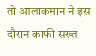तो आलाकमान ने इस दौरान काफी सख्त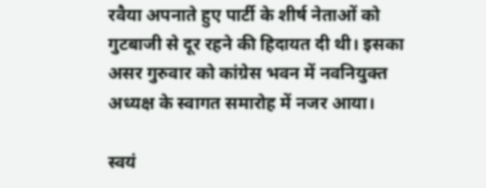रवैया अपनाते हुए पार्टी के शीर्ष नेताओं को गुटबाजी से दूर रहने की हिदायत दी थी। इसका असर गुरुवार को कांग्रेस भवन में नवनियुक्त अध्यक्ष के स्वागत समारोह में नजर आया।

स्वयं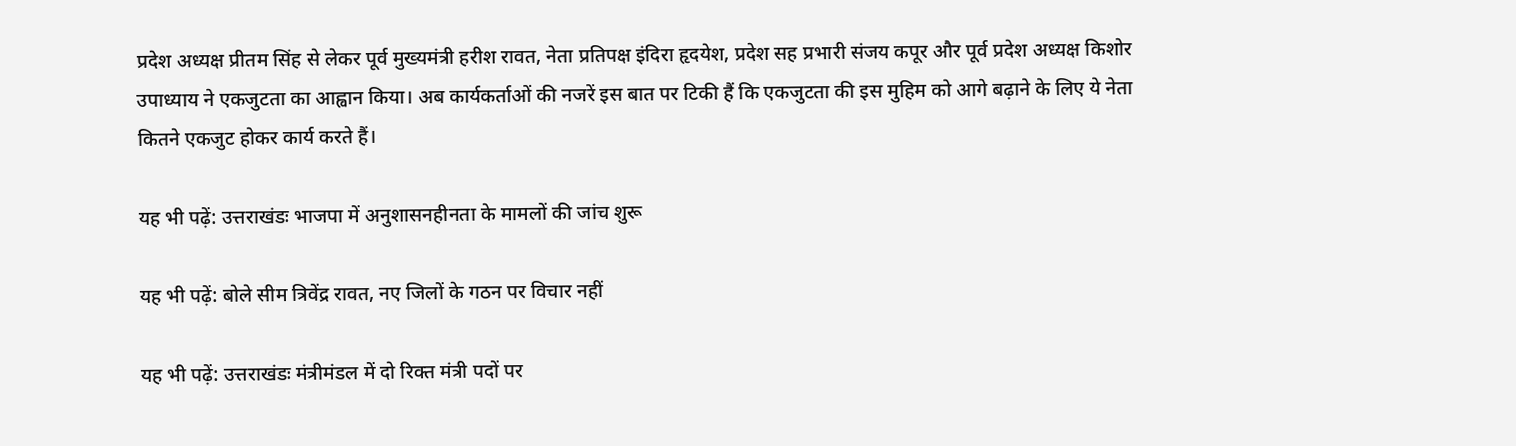प्रदेश अध्यक्ष प्रीतम सिंह से लेकर पूर्व मुख्यमंत्री हरीश रावत, नेता प्रतिपक्ष इंदिरा हृदयेश, प्रदेश सह प्रभारी संजय कपूर और पूर्व प्रदेश अध्यक्ष किशोर उपाध्याय ने एकजुटता का आह्वान किया। अब कार्यकर्ताओं की नजरें इस बात पर टिकी हैं कि एकजुटता की इस मुहिम को आगे बढ़ाने के लिए ये नेता कितने एकजुट होकर कार्य करते हैं।

यह भी पढ़ें: उत्तराखंडः भाजपा में अनुशासनहीनता के मामलों की जांच शुरू

यह भी पढ़ें: बोले सीम त्रिवेंद्र रावत, नए जिलों के गठन पर विचार नहीं

यह भी पढ़ें: उत्तराखंडः मंत्रीमंडल में दो रिक्त मंत्री पदों पर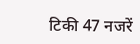टिकी 47 नजरें